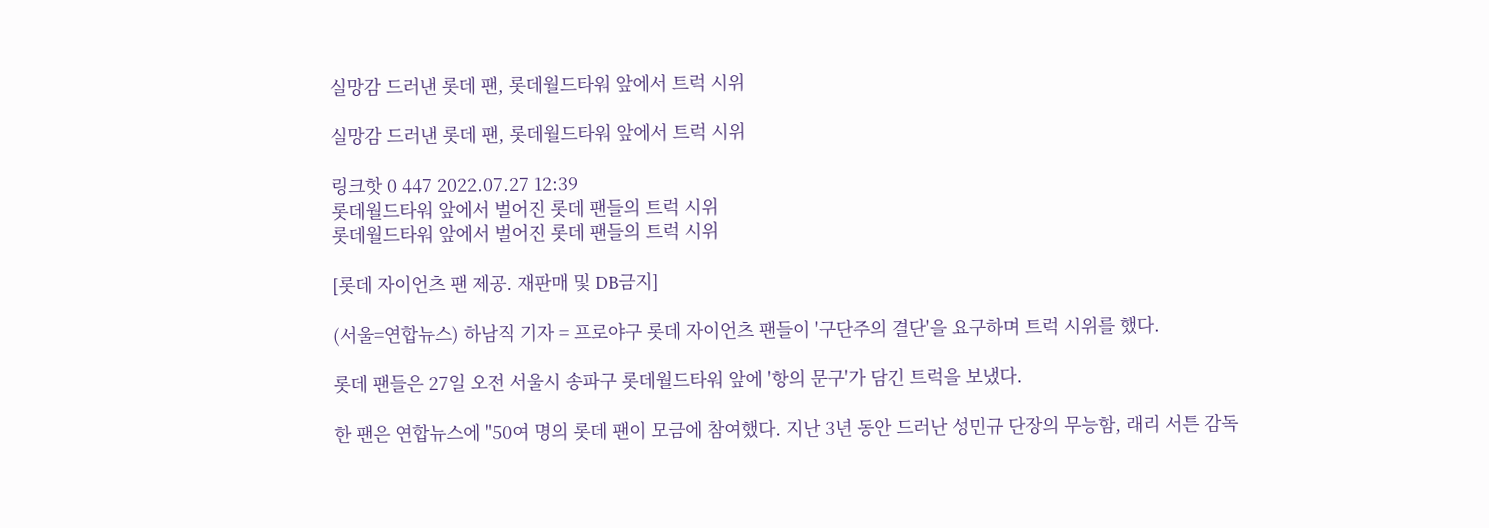실망감 드러낸 롯데 팬, 롯데월드타워 앞에서 트럭 시위

실망감 드러낸 롯데 팬, 롯데월드타워 앞에서 트럭 시위

링크핫 0 447 2022.07.27 12:39
롯데월드타워 앞에서 벌어진 롯데 팬들의 트럭 시위
롯데월드타워 앞에서 벌어진 롯데 팬들의 트럭 시위

[롯데 자이언츠 팬 제공. 재판매 및 DB금지]

(서울=연합뉴스) 하남직 기자 = 프로야구 롯데 자이언츠 팬들이 '구단주의 결단'을 요구하며 트럭 시위를 했다.

롯데 팬들은 27일 오전 서울시 송파구 롯데월드타워 앞에 '항의 문구'가 담긴 트럭을 보냈다.

한 팬은 연합뉴스에 "50여 명의 롯데 팬이 모금에 참여했다. 지난 3년 동안 드러난 성민규 단장의 무능함, 래리 서튼 감독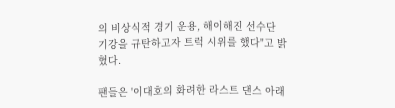의 비상식적 경기 운용, 해이해진 선수단 기강을 규탄하고자 트럭 시위를 했다"고 밝혔다.

팬들은 '이대호의 화려한 라스트 댄스 아래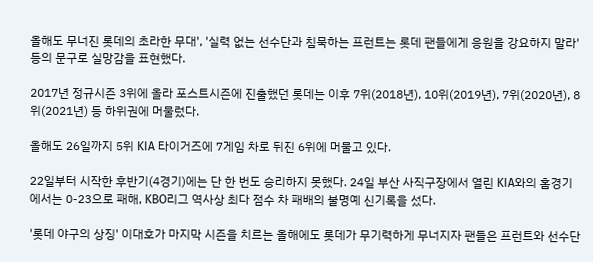올해도 무너진 롯데의 초라한 무대', '실력 없는 선수단과 침묵하는 프런트는 롯데 팬들에게 응원을 강요하지 말라' 등의 문구로 실망감을 표현했다.

2017년 정규시즌 3위에 올라 포스트시즌에 진출했던 롯데는 이후 7위(2018년), 10위(2019년), 7위(2020년), 8위(2021년) 등 하위권에 머물렀다.

올해도 26일까지 5위 KIA 타이거즈에 7게임 차로 뒤진 6위에 머물고 있다.

22일부터 시작한 후반기(4경기)에는 단 한 번도 승리하지 못했다. 24일 부산 사직구장에서 열린 KIA와의 홈경기에서는 0-23으로 패해, KBO리그 역사상 최다 점수 차 패배의 불명예 신기록을 섰다.

'롯데 야구의 상징' 이대호가 마지막 시즌을 치르는 올해에도 롯데가 무기력하게 무너지자 팬들은 프런트와 선수단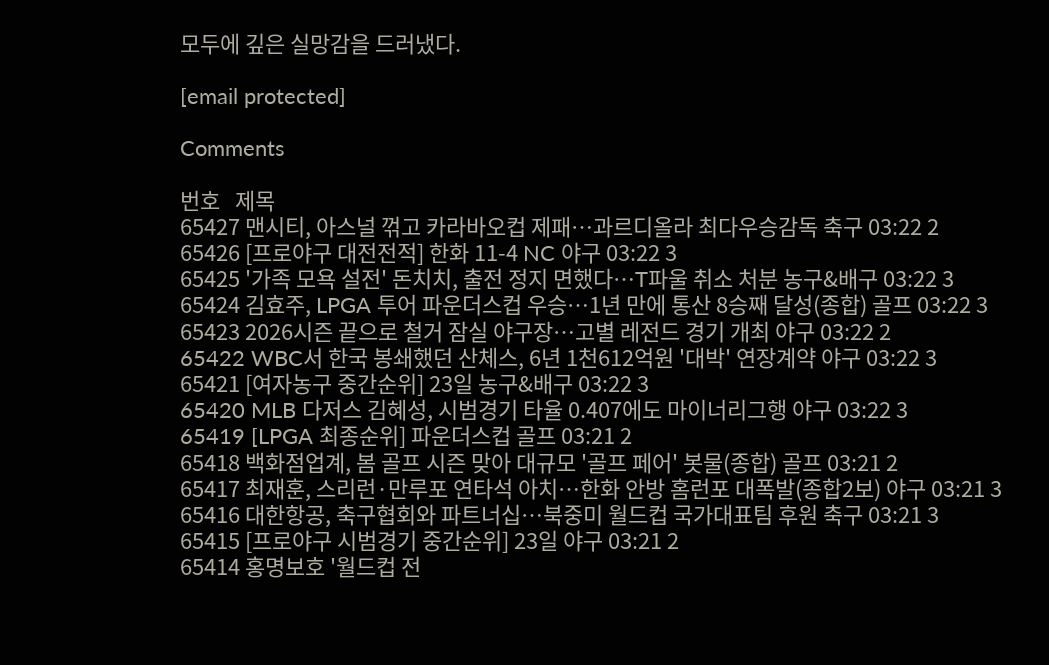모두에 깊은 실망감을 드러냈다.

[email protected]

Comments

번호   제목
65427 맨시티, 아스널 꺾고 카라바오컵 제패…과르디올라 최다우승감독 축구 03:22 2
65426 [프로야구 대전전적] 한화 11-4 NC 야구 03:22 3
65425 '가족 모욕 설전' 돈치치, 출전 정지 면했다…T파울 취소 처분 농구&배구 03:22 3
65424 김효주, LPGA 투어 파운더스컵 우승…1년 만에 통산 8승째 달성(종합) 골프 03:22 3
65423 2026시즌 끝으로 철거 잠실 야구장…고별 레전드 경기 개최 야구 03:22 2
65422 WBC서 한국 봉쇄했던 산체스, 6년 1천612억원 '대박' 연장계약 야구 03:22 3
65421 [여자농구 중간순위] 23일 농구&배구 03:22 3
65420 MLB 다저스 김혜성, 시범경기 타율 0.407에도 마이너리그행 야구 03:22 3
65419 [LPGA 최종순위] 파운더스컵 골프 03:21 2
65418 백화점업계, 봄 골프 시즌 맞아 대규모 '골프 페어' 봇물(종합) 골프 03:21 2
65417 최재훈, 스리런·만루포 연타석 아치…한화 안방 홈런포 대폭발(종합2보) 야구 03:21 3
65416 대한항공, 축구협회와 파트너십…북중미 월드컵 국가대표팀 후원 축구 03:21 3
65415 [프로야구 시범경기 중간순위] 23일 야구 03:21 2
65414 홍명보호 '월드컵 전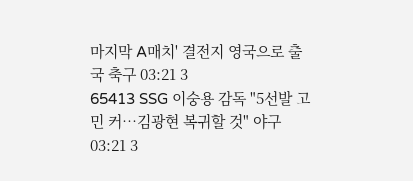마지막 A매치' 결전지 영국으로 출국 축구 03:21 3
65413 SSG 이숭용 감독 "5선발 고민 커…김광현 복귀할 것" 야구 03:21 3